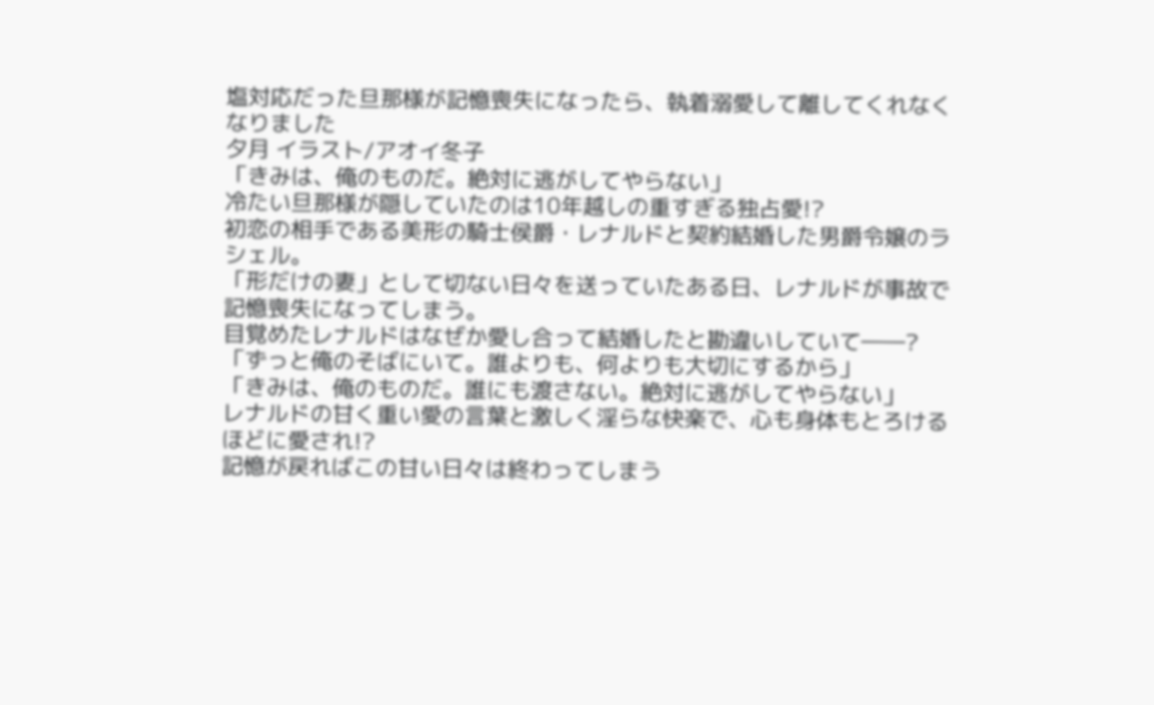塩対応だった旦那様が記憶喪失になったら、執着溺愛して離してくれなくなりました
夕月 イラスト/アオイ冬子
「きみは、俺のものだ。絶対に逃がしてやらない」
冷たい旦那様が隠していたのは10年越しの重すぎる独占愛!?
初恋の相手である美形の騎士侯爵・レナルドと契約結婚した男爵令嬢のラシェル。
「形だけの妻」として切ない日々を送っていたある日、レナルドが事故で記憶喪失になってしまう。
目覚めたレナルドはなぜか愛し合って結婚したと勘違いしていて――?
「ずっと俺のそばにいて。誰よりも、何よりも大切にするから」
「きみは、俺のものだ。誰にも渡さない。絶対に逃がしてやらない」
レナルドの甘く重い愛の言葉と激しく淫らな快楽で、心も身体もとろけるほどに愛され!?
記憶が戻ればこの甘い日々は終わってしまう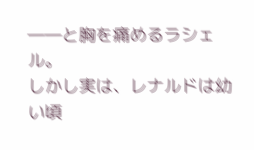――と胸を痛めるラシェル。
しかし実は、レナルドは幼い頃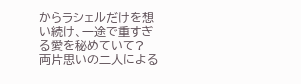からラシェルだけを想い続け、一途で重すぎる愛を秘めていて?
両片思いの二人による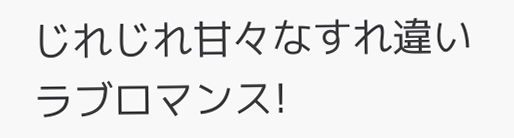じれじれ甘々なすれ違いラブロマンス!